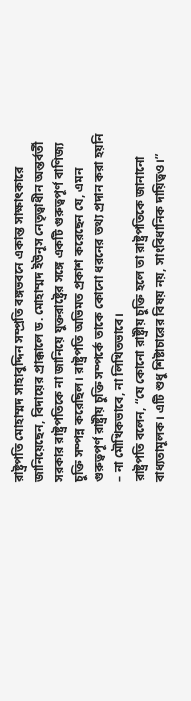রাষ্ট্রপতি মোহাম্মদ সাহাবুদ্দিন সম্প্রতি বঙ্গভবনে একান্ত সাক্ষাৎকারে জানিয়েছেন, বিদায়ের প্রাক্কালে ড. মোহাম্মদ ইউনূস নেতৃত্বাধীন অন্তর্বর্তী সরকার রাষ্ট্রপতিকে না জানিয়ে যুক্তরাষ্ট্রের সঙ্গে একটি গুরুত্বপূর্ণ বাণিজ্য চুক্তি সম্পন্ন করেছিল। রাষ্ট্রপতি অভিমত প্রকাশ করেছেন যে, এমন গুরুত্বপূর্ণ রাষ্ট্রীয় চুক্তি সম্পর্কে তাকে কোনো ধরনের তথ্য প্রদান করা হয়নি – না মৌখিকভাবে, না লিখিতভাবে।
রাষ্ট্রপতি বলেন, “যে কোনো রাষ্ট্রীয় চুক্তি হলে তা রাষ্ট্রপতিকে জানানো বাধ্যতামূলক। এটি শুধু শিষ্টাচারের বিষয় নয়, সাংবিধানিক দায়িত্বও।”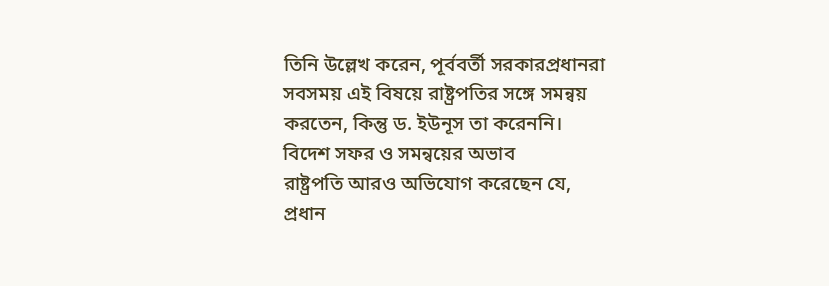তিনি উল্লেখ করেন, পূর্ববর্তী সরকারপ্রধানরা সবসময় এই বিষয়ে রাষ্ট্রপতির সঙ্গে সমন্বয় করতেন, কিন্তু ড. ইউনূস তা করেননি।
বিদেশ সফর ও সমন্বয়ের অভাব
রাষ্ট্রপতি আরও অভিযোগ করেছেন যে, প্রধান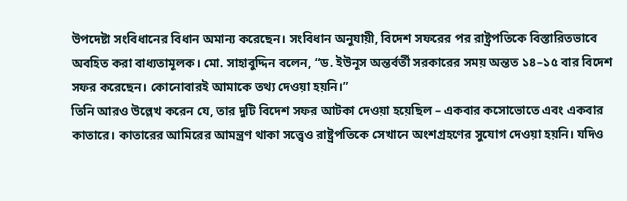উপদেষ্টা সংবিধানের বিধান অমান্য করেছেন। সংবিধান অনুযায়ী, বিদেশ সফরের পর রাষ্ট্রপতিকে বিস্তারিতভাবে অবহিত করা বাধ্যতামূলক। মো. সাহাবুদ্দিন বলেন, “ড. ইউনূস অন্তর্বর্তী সরকারের সময় অন্তত ১৪–১৫ বার বিদেশ সফর করেছেন। কোনোবারই আমাকে তথ্য দেওয়া হয়নি।”
তিনি আরও উল্লেখ করেন যে, তার দুটি বিদেশ সফর আটকা দেওয়া হয়েছিল – একবার কসোভোতে এবং একবার কাতারে। কাতারের আমিরের আমন্ত্রণ থাকা সত্ত্বেও রাষ্ট্রপতিকে সেখানে অংশগ্রহণের সুযোগ দেওয়া হয়নি। যদিও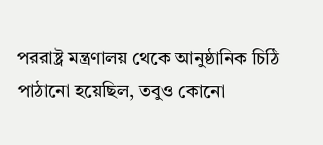পররাষ্ট্র মন্ত্রণালয় থেকে আনুষ্ঠানিক চিঠি পাঠানো হয়েছিল, তবুও কোনো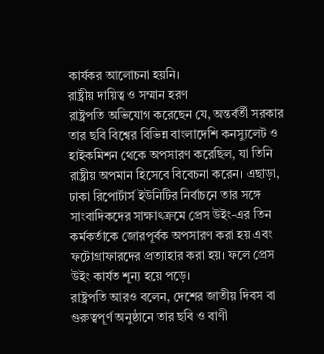কার্যকর আলোচনা হয়নি।
রাষ্ট্রীয় দায়িত্ব ও সম্মান হরণ
রাষ্ট্রপতি অভিযোগ করেছেন যে, অন্তর্বর্তী সরকার তার ছবি বিশ্বের বিভিন্ন বাংলাদেশি কনস্যুলেট ও হাইকমিশন থেকে অপসারণ করেছিল, যা তিনি রাষ্ট্রীয় অপমান হিসেবে বিবেচনা করেন। এছাড়া, ঢাকা রিপোর্টার্স ইউনিটির নির্বাচনে তার সঙ্গে সাংবাদিকদের সাক্ষাৎক্রমে প্রেস উইং-এর তিন কর্মকর্তাকে জোরপূর্বক অপসারণ করা হয় এবং ফটোগ্রাফারদের প্রত্যাহার করা হয়। ফলে প্রেস উইং কার্যত শূন্য হয়ে পড়ে।
রাষ্ট্রপতি আরও বলেন, দেশের জাতীয় দিবস বা গুরুত্বপূর্ণ অনুষ্ঠানে তার ছবি ও বাণী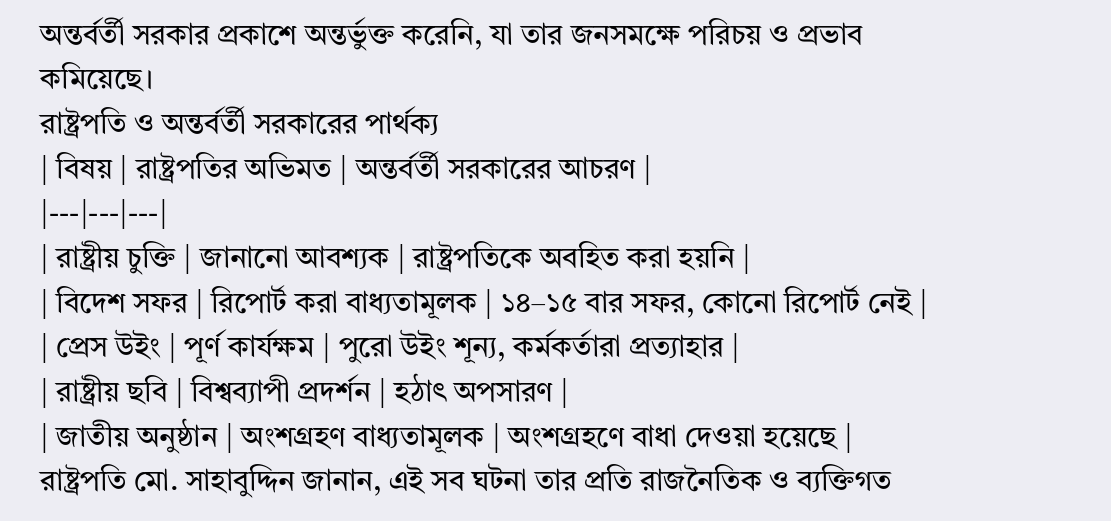অন্তর্বর্তী সরকার প্রকাশে অন্তর্ভুক্ত করেনি, যা তার জনসমক্ষে পরিচয় ও প্রভাব কমিয়েছে।
রাষ্ট্রপতি ও অন্তর্বর্তী সরকারের পার্থক্য
| বিষয় | রাষ্ট্রপতির অভিমত | অন্তর্বর্তী সরকারের আচরণ |
|---|---|---|
| রাষ্ট্রীয় চুক্তি | জানানো আবশ্যক | রাষ্ট্রপতিকে অবহিত করা হয়নি |
| বিদেশ সফর | রিপোর্ট করা বাধ্যতামূলক | ১৪–১৫ বার সফর, কোনো রিপোর্ট নেই |
| প্রেস উইং | পূর্ণ কার্যক্ষম | পুরো উইং শূন্য, কর্মকর্তারা প্রত্যাহার |
| রাষ্ট্রীয় ছবি | বিশ্বব্যাপী প্রদর্শন | হঠাৎ অপসারণ |
| জাতীয় অনুষ্ঠান | অংশগ্রহণ বাধ্যতামূলক | অংশগ্রহণে বাধা দেওয়া হয়েছে |
রাষ্ট্রপতি মো. সাহাবুদ্দিন জানান, এই সব ঘটনা তার প্রতি রাজনৈতিক ও ব্যক্তিগত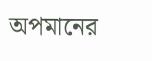অপমানের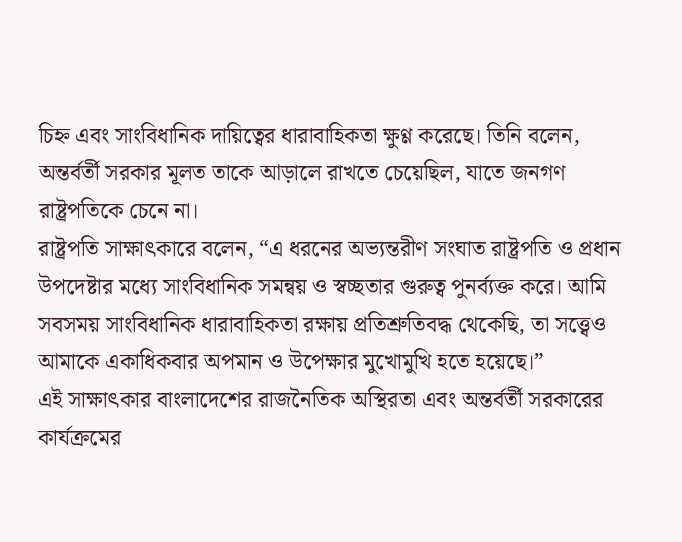চিহ্ন এবং সাংবিধানিক দায়িত্বের ধারাবাহিকতা ক্ষুণ্ণ করেছে। তিনি বলেন, অন্তর্বর্তী সরকার মূলত তাকে আড়ালে রাখতে চেয়েছিল, যাতে জনগণ রাষ্ট্রপতিকে চেনে না।
রাষ্ট্রপতি সাক্ষাৎকারে বলেন, “এ ধরনের অভ্যন্তরীণ সংঘাত রাষ্ট্রপতি ও প্রধান উপদেষ্টার মধ্যে সাংবিধানিক সমন্বয় ও স্বচ্ছতার গুরুত্ব পুনর্ব্যক্ত করে। আমি সবসময় সাংবিধানিক ধারাবাহিকতা রক্ষায় প্রতিশ্রুতিবদ্ধ থেকেছি, তা সত্ত্বেও আমাকে একাধিকবার অপমান ও উপেক্ষার মুখোমুখি হতে হয়েছে।”
এই সাক্ষাৎকার বাংলাদেশের রাজনৈতিক অস্থিরতা এবং অন্তর্বর্তী সরকারের কার্যক্রমের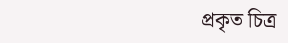প্রকৃত চিত্র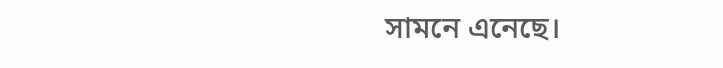সামনে এনেছে।